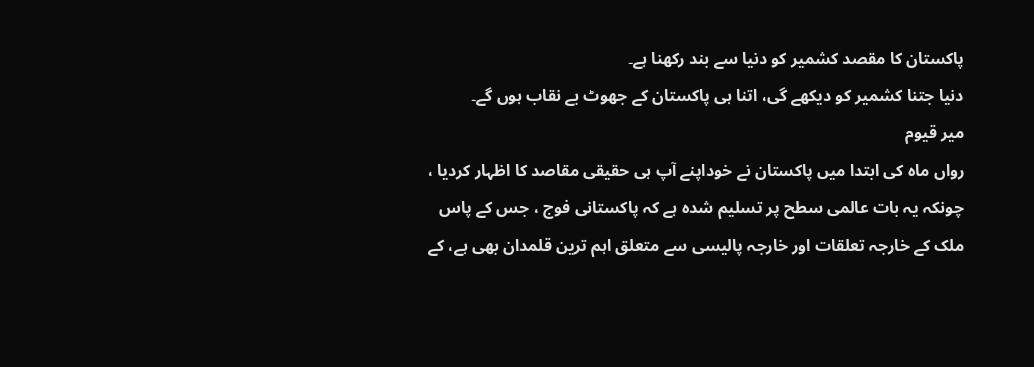پاکستان کا مقصد کشمیر کو دنیا سے بند رکھنا ہے۔
دنیا جتنا کشمیر کو دیکھے گی، اتنا ہی پاکستان کے جھوٹ بے نقاب ہوں گے۔
میر قیوم
رواں ماہ کی ابتدا میں پاکستان نے خوداپنے آپ ہی حقیقی مقاصد کا اظہار کردیا ، چونکہ یہ بات عالمی سطح پر تسلیم شدہ ہے کہ پاکستانی فوج ، جس کے پاس ملک کے خارجہ تعلقات اور خارجہ پالیسی سے متعلق اہم ترین قلمدان بھی ہے، کے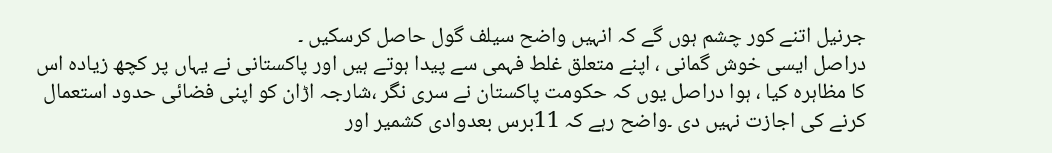جرنیل اتنے کور چشم ہوں گے کہ انہیں واضح سیلف گول حاصل کرسکیں ۔
دراصل ایسی خوش گمانی ، اپنے متعلق غلط فہمی سے پیدا ہوتے ہیں اور پاکستانی نے یہاں پر کچھ زیادہ اس کا مظاہرہ کیا ، ہوا دراصل یوں کہ حکومت پاکستان نے سری نگر ،شارجہ اڑان کو اپنی فضائی حدود استعمال کرنے کی اجازت نہیں دی ۔واضح رہے کہ 11برس بعدوادی کشمیر اور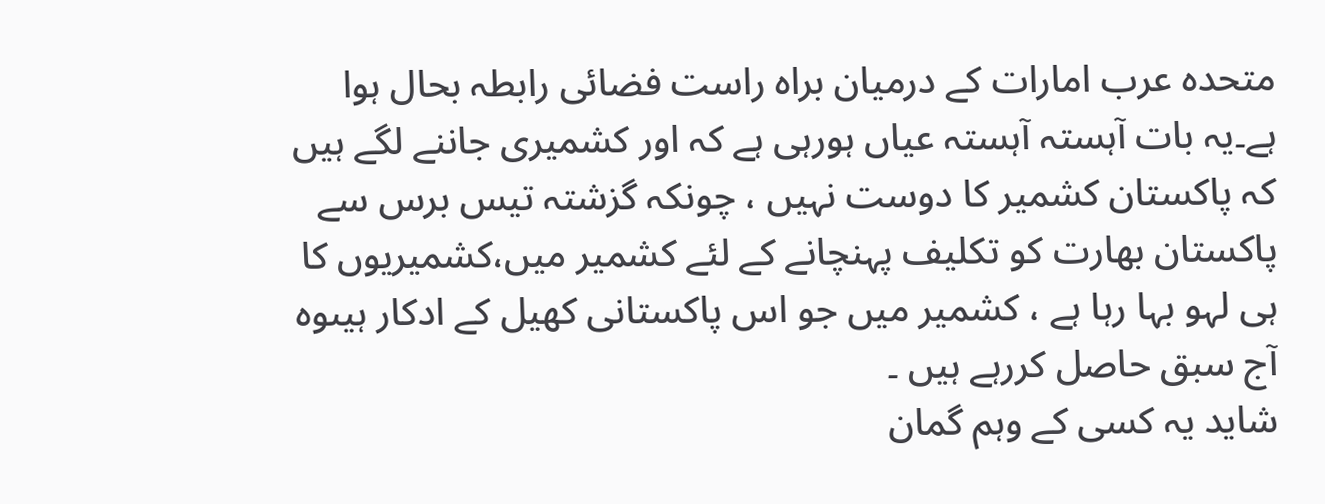متحدہ عرب امارات کے درمیان براہ راست فضائی رابطہ بحال ہوا ہے۔یہ بات آہستہ آہستہ عیاں ہورہی ہے کہ اور کشمیری جاننے لگے ہیں کہ پاکستان کشمیر کا دوست نہیں ، چونکہ گزشتہ تیس برس سے پاکستان بھارت کو تکلیف پہنچانے کے لئے کشمیر میں،کشمیریوں کا ہی لہو بہا رہا ہے ، کشمیر میں جو اس پاکستانی کھیل کے ادکار ہیںوہ آج سبق حاصل کررہے ہیں ۔
شاید یہ کسی کے وہم گمان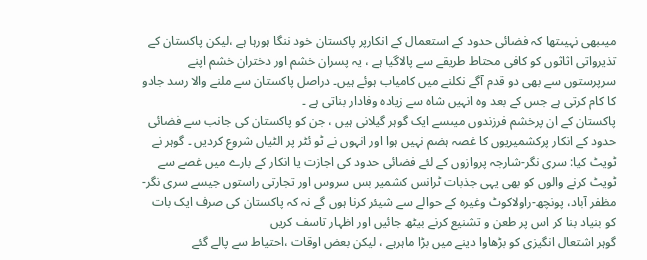میںبھی نہیںتھا کہ فضائی حدود کے استعمال کے انکارپر پاکستان خود ننگا ہورہا ہے ،لیکن پاکستان کے تذیرواتی اثاثوں کو کافی محتاط طریقے سے پالاگیا ہے ، یہ پسران خشم اور دختران خشم اپنے سرپرستوں سے بھی دو قدم آگے نکلنے میں کامیاب ہوئے ہیں۔ دراصل پاکستان سے ملنے والا رسد جادو کا کام کرتی ہے جس کے بعد وہ انہیں شاہ سے زیادہ وفادار بناتی ہے ۔
پاکستان کے ان پرخشم فرزندوں میںسے ایک گوہر گیلانی ہیں ، جن کو پاکستان کی جانب سے فضائی حدود کے انکار پرکشمیریوں کا غصہ ہضم نہیں ہوا اور انہوں نے ٹو ئٹر پر الٹیاں شروع کردیں ۔ گوہر نے ٹویٹ کیا: سری نگر-شارجہ پروازوں کے لئے فضائی حدود کی اجازت یا انکار کے بارے میں غصے سے ٹویٹ کرنے والوں کو بھی یہی جذبات ٹرانس کشمیر بس سروس اور تجارتی راستوں جیسے سری نگر-مظفر آباد، پونچھ-راولاکوٹ وغیرہ کے حوالے سے شیئر کرنا ہوں گے نہ کہ پاکستان کی صرف ایک بات کو بنیاد بنا کر اس پر طعن و تشنیع کرنے بیٹھ جائیں اور اظہار تاسف کریں
گوہر اشتعال انگیزی کو بڑھاوا دینے میں بڑا ماہرہے ، لیکن بعض اوقات ،احتیاط سے پالے گئے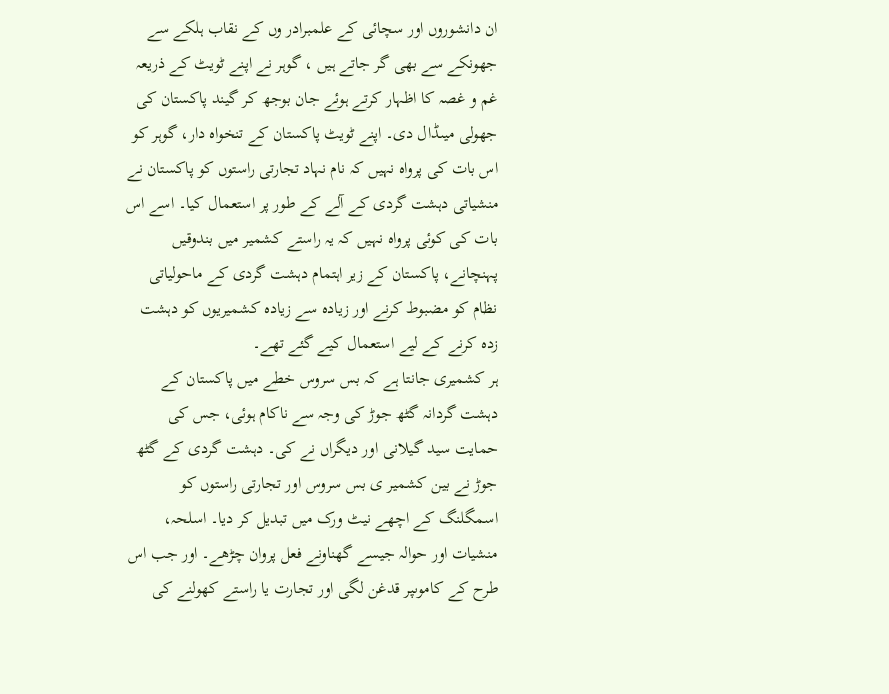ان دانشوروں اور سچائی کے علمبرادر وں کے نقاب ہلکے سے جھونکے سے بھی گر جاتے ہیں ، گوہر نے اپنے ٹویٹ کے ذریعہ غم و غصہ کا اظہار کرتے ہوئے جان بوجھ کر گیند پاکستان کی جھولی میںڈال دی۔ اپنے ٹویٹ پاکستان کے تنخواہ دار، گوہر کو اس بات کی پرواہ نہیں کہ نام نہاد تجارتی راستوں کو پاکستان نے منشیاتی دہشت گردی کے آلے کے طور پر استعمال کیا۔ اسے اس بات کی کوئی پرواہ نہیں کہ یہ راستے کشمیر میں بندوقیں پہنچانے، پاکستان کے زیر اہتمام دہشت گردی کے ماحولیاتی نظام کو مضبوط کرنے اور زیادہ سے زیادہ کشمیریوں کو دہشت زدہ کرنے کے لیے استعمال کیے گئے تھے۔
ہر کشمیری جانتا ہے کہ بس سروس خطے میں پاکستان کے دہشت گردانہ گٹھ جوڑ کی وجہ سے ناکام ہوئی، جس کی حمایت سید گیلانی اور دیگراں نے کی۔ دہشت گردی کے گٹھ جوڑ نے بین کشمیر ی بس سروس اور تجارتی راستوں کو اسمگلنگ کے اچھے نیٹ ورک میں تبدیل کر دیا۔ اسلحہ، منشیات اور حوالہ جیسے گھناونے فعل پروان چڑھے۔ اور جب اس طرح کے کاموںپر قدغن لگی اور تجارت یا راستے کھولنے کی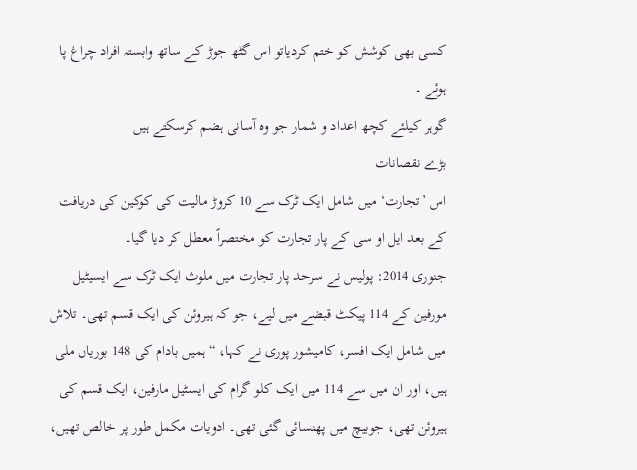کسی بھی کوشش کو ختم کردیاتو اس گٹھ جوڑ کے ساتھ وابستہ افراد چراغ پا ہوئے ۔
گوہر کیلئے کچھ اعداد و شمار جو وہ آسانی ہضم کرسکتے ہیں
بڑے نقصانات
اس ’تجارت‘ میں شامل ایک ٹرک سے 10 کروڑ مالیت کی کوکین کی دریافت کے بعد ایل او سی کے پار تجارت کو مختصراً معطل کر دیا گیا۔
جنوری 2014: پولیس نے سرحد پار تجارت میں ملوث ایک ٹرک سے ایسیٹیل مورفین کے 114 پیکٹ قبضے میں لیے، جو کہ ہیروئن کی ایک قسم تھی۔ تلاش میں شامل ایک افسر، کامیشور پوری نے کہا، “ہمیں بادام کی 148 بوریاں ملی ہیں، اور ان میں سے 114 میں ایک کلو گرام کی ایسٹیل مارفین، ایک قسم کی ہیروئن تھی، جوبیچ میں پھنسائی گئی تھی۔ ادویات مکمل طور پر خالص تھیں،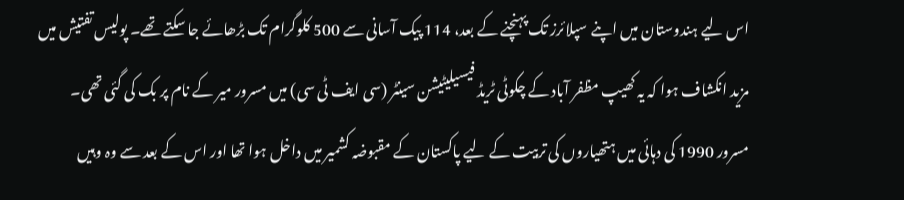اس لیے ہندوستان میں اپنے سپلائرز تک پہنچنے کے بعد، 114 پیک آسانی سے 500 کلوگرام تک بڑھائے جا سکتے تھے۔ پولیس تفتیش میں مزید انکشاف ہوا کہ یہ کھیپ مظفر آباد کے چکوٹی ٹریڈ فیسیلیٹیشن سینٹر (سی ایف ٹی سی) میں مسرور میر کے نام پر بک کی گئی تھی۔ مسرور 1990 کی دہائی میں ہتھیاروں کی تربیت کے لیے پاکستان کے مقبوضہ کشمیر میں داخل ہوا تھا اور اس کے بعد سے وہ وہیں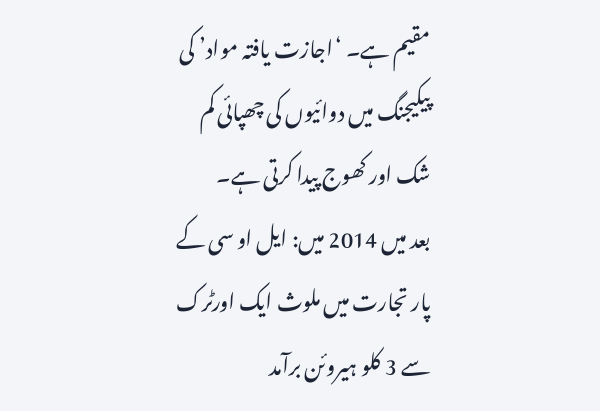مقیم ہے۔ ‘اجازت یافتہ مواد’ کی پیکیجنگ میں دوائیوں کی چھپائی کم شک اور کھوج پیدا کرتی ہے۔
بعد میں 2014 میں: ایل او سی کے پار تجارت میں ملوث ایک اورٹرک سے 3 کلو ہیروئن برآمد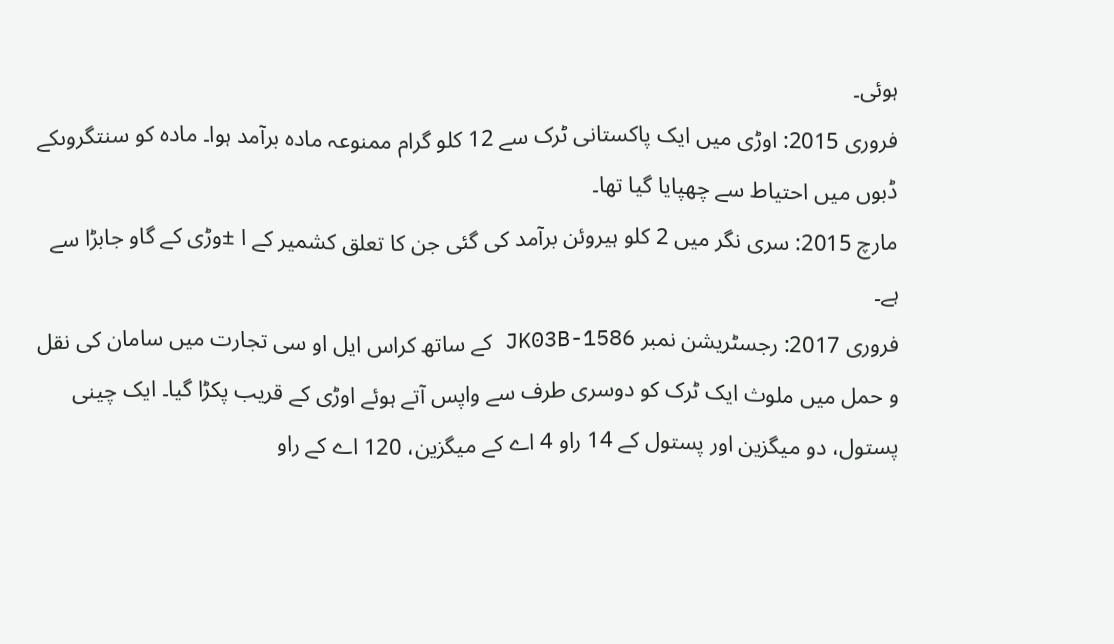ہوئی۔
فروری 2015: اوڑی میں ایک پاکستانی ٹرک سے 12 کلو گرام ممنوعہ مادہ برآمد ہوا۔ مادہ کو سنتگروںکے ڈبوں میں احتیاط سے چھپایا گیا تھا۔
مارچ 2015: سری نگر میں 2 کلو ہیروئن برآمد کی گئی جن کا تعلق کشمیر کے ا ±وڑی کے گاو جابڑا سے ہے۔
فروری 2017: رجسٹریشن نمبر JK03B-1586 کے ساتھ کراس ایل او سی تجارت میں سامان کی نقل و حمل میں ملوث ایک ٹرک کو دوسری طرف سے واپس آتے ہوئے اوڑی کے قریب پکڑا گیا۔ ایک چینی پستول، دو میگزین اور پستول کے 14 راو 4 اے کے میگزین، 120 اے کے راو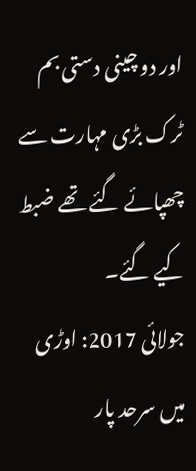اور دو چینی دستی بم ٹرک بڑی مہارت سے چھپائے گئے تھے ضبط کیے گئے۔
جولائی 2017: اوڑی میں سرحد پار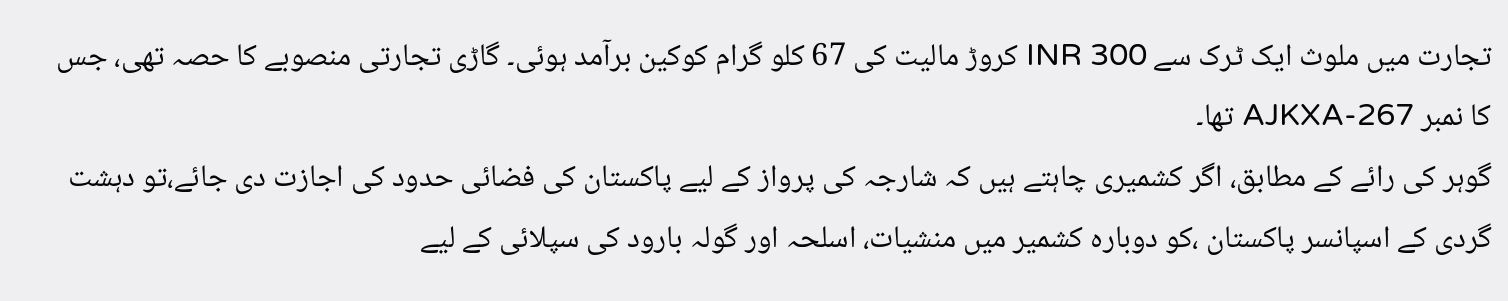تجارت میں ملوث ایک ٹرک سے INR 300 کروڑ مالیت کی 67 کلو گرام کوکین برآمد ہوئی۔ گاڑی تجارتی منصوبے کا حصہ تھی، جس کا نمبر AJKXA-267 تھا۔
گوہر کی رائے کے مطابق، اگر کشمیری چاہتے ہیں کہ شارجہ کی پرواز کے لیے پاکستان کی فضائی حدود کی اجازت دی جائے،تو دہشت گردی کے اسپانسر پاکستان ،کو دوبارہ کشمیر میں منشیات، اسلحہ اور گولہ بارود کی سپلائی کے لیے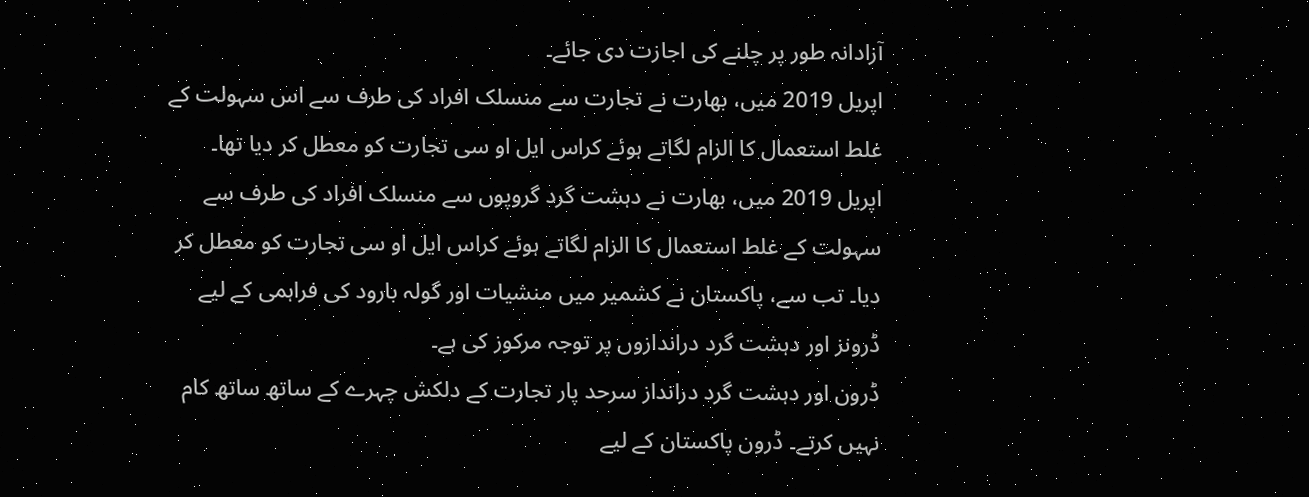آزادانہ طور پر چلنے کی اجازت دی جائے۔
اپریل 2019 میں، بھارت نے تجارت سے منسلک افراد کی طرف سے اس سہولت کے غلط استعمال کا الزام لگاتے ہوئے کراس ایل او سی تجارت کو معطل کر دیا تھا۔
اپریل 2019 میں، بھارت نے دہشت گرد گروپوں سے منسلک افراد کی طرف سے سہولت کے غلط استعمال کا الزام لگاتے ہوئے کراس ایل او سی تجارت کو معطل کر دیا۔ تب سے، پاکستان نے کشمیر میں منشیات اور گولہ بارود کی فراہمی کے لیے ڈرونز اور دہشت گرد دراندازوں پر توجہ مرکوز کی ہے۔
ڈرون اور دہشت گرد درانداز سرحد پار تجارت کے دلکش چہرے کے ساتھ ساتھ کام نہیں کرتے۔ ڈرون پاکستان کے لیے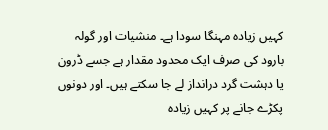کہیں زیادہ مہنگا سودا ہے۔ منشیات اور گولہ بارود کی صرف ایک محدود مقدار ہے جسے ڈرون یا دہشت گرد درانداز لے جا سکتے ہیں۔ اور دونوں پکڑے جانے پر کہیں زیادہ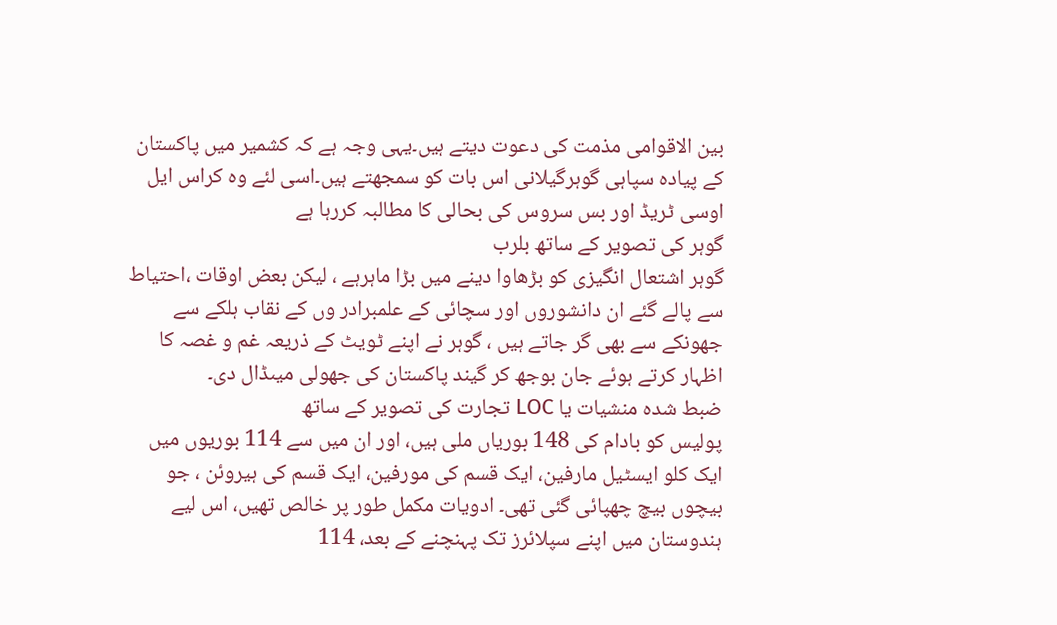بین الاقوامی مذمت کی دعوت دیتے ہیں۔یہی وجہ ہے کہ کشمیر میں پاکستان کے پیادہ سپاہی گوہرگیلانی اس بات کو سمجھتے ہیں۔اسی لئے وہ کراس ایل اوسی ٹریڈ اور بس سروس کی بحالی کا مطالبہ کررہا ہے
گوہر کی تصویر کے ساتھ بلرب
گوہر اشتعال انگیزی کو بڑھاوا دینے میں بڑا ماہرہے ، لیکن بعض اوقات ،احتیاط سے پالے گئے ان دانشوروں اور سچائی کے علمبرادر وں کے نقاب ہلکے سے جھونکے سے بھی گر جاتے ہیں ، گوہر نے اپنے ٹویٹ کے ذریعہ غم و غصہ کا اظہار کرتے ہوئے جان بوجھ کر گیند پاکستان کی جھولی میںڈال دی۔
ضبط شدہ منشیات یا LOC تجارت کی تصویر کے ساتھ
پولیس کو بادام کی 148 بوریاں ملی ہیں، اور ان میں سے 114 بوریوں میں ایک کلو ایسٹیل مارفین، ایک قسم کی مورفین، ایک قسم کی ہیروئن ، جو بیچوں بیچ چھپائی گئی تھی۔ ادویات مکمل طور پر خالص تھیں، اس لیے ہندوستان میں اپنے سپلائرز تک پہنچنے کے بعد، 114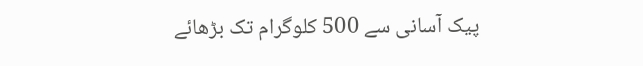پیک آسانی سے 500 کلوگرام تک بڑھائے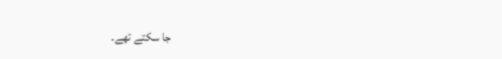جا سکتے تھے۔